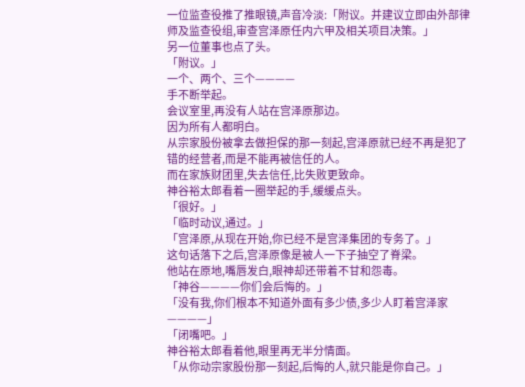一位监查役推了推眼镜,声音冷淡:「附议。并建议立即由外部律师及监查役组,审查宫泽原任内六甲及相关项目决策。」
另一位董事也点了头。
「附议。」
一个、两个、三个————
手不断举起。
会议室里,再没有人站在宫泽原那边。
因为所有人都明白。
从宗家股份被拿去做担保的那一刻起,宫泽原就已经不再是犯了错的经营者,而是不能再被信任的人。
而在家族财团里,失去信任,比失败更致命。
神谷裕太郎看着一圈举起的手,缓缓点头。
「很好。」
「临时动议,通过。」
「宫泽原,从现在开始,你已经不是宫泽集团的专务了。」
这句话落下之后,宫泽原像是被人一下子抽空了脊梁。
他站在原地,嘴唇发白,眼神却还带着不甘和怨毒。
「神谷————你们会后悔的。」
「没有我,你们根本不知道外面有多少债,多少人盯着宫泽家————」
「闭嘴吧。」
神谷裕太郎看着他,眼里再无半分情面。
「从你动宗家股份那一刻起,后悔的人,就只能是你自己。」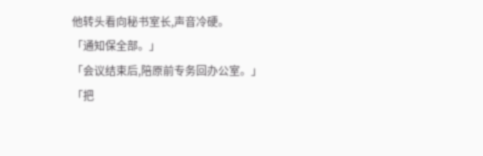他转头看向秘书室长,声音冷硬。
「通知保全部。」
「会议结束后,陪原前专务回办公室。」
「把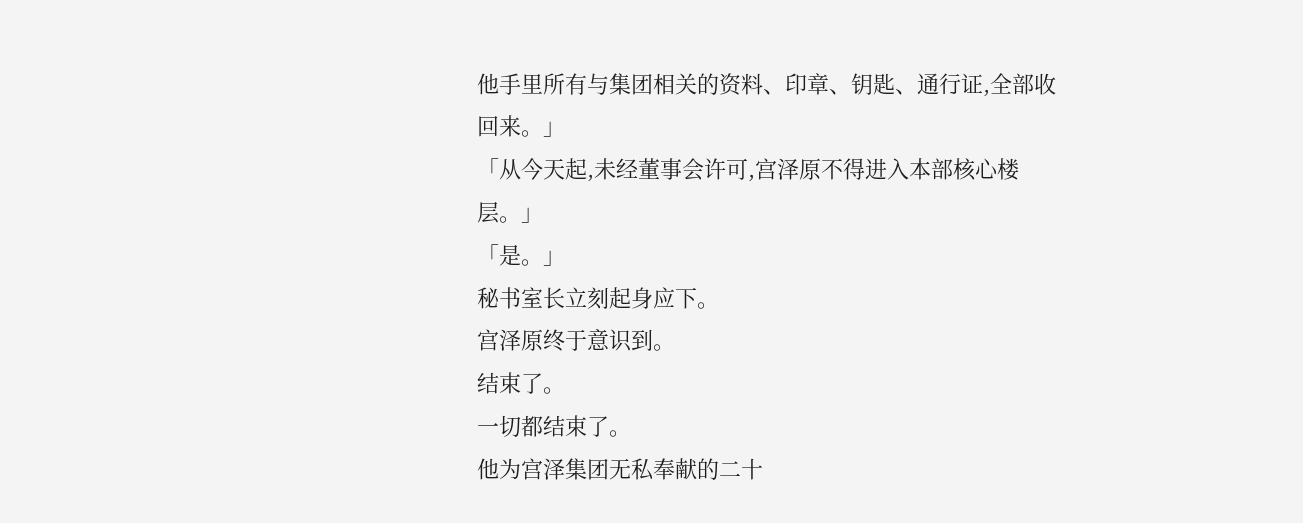他手里所有与集团相关的资料、印章、钥匙、通行证,全部收回来。」
「从今天起,未经董事会许可,宫泽原不得进入本部核心楼层。」
「是。」
秘书室长立刻起身应下。
宫泽原终于意识到。
结束了。
一切都结束了。
他为宫泽集团无私奉献的二十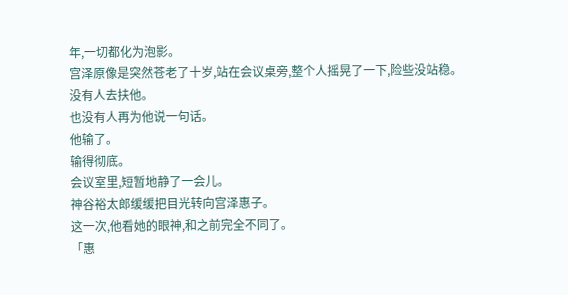年,一切都化为泡影。
宫泽原像是突然苍老了十岁,站在会议桌旁,整个人摇晃了一下,险些没站稳。
没有人去扶他。
也没有人再为他说一句话。
他输了。
输得彻底。
会议室里,短暂地静了一会儿。
神谷裕太郎缓缓把目光转向宫泽惠子。
这一次,他看她的眼神,和之前完全不同了。
「惠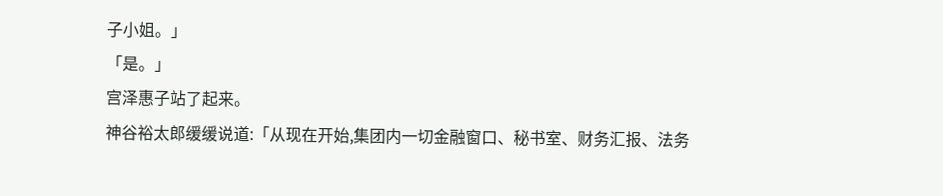子小姐。」
「是。」
宫泽惠子站了起来。
神谷裕太郎缓缓说道:「从现在开始,集团内一切金融窗口、秘书室、财务汇报、法务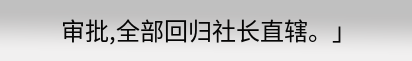审批,全部回归社长直辖。」